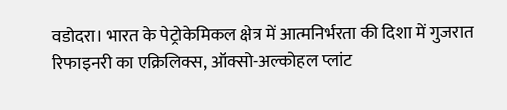वडोदरा। भारत के पेट्रोकेमिकल क्षेत्र में आत्मनिर्भरता की दिशा में गुजरात रिफाइनरी का एक्रिलिक्स, ऑक्सो-अल्कोहल प्लांट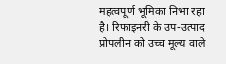महत्वपूर्ण भूमिका निभा रहा है। रिफाइनरी के उप-उत्पाद प्रोपलीन को उच्च मूल्य वाले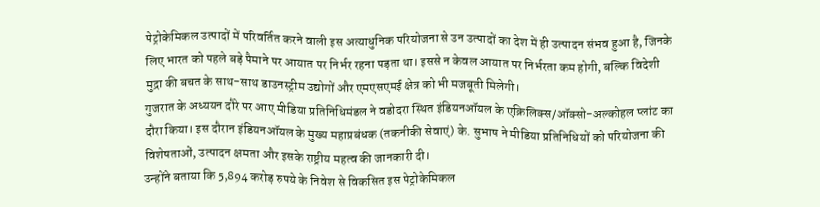पेट्रोकेमिकल उत्पादों में परिवर्तित करने वाली इस अत्याधुनिक परियोजना से उन उत्पादों का देश में ही उत्पादन संभव हुआ है, जिनके लिए भारत को पहले बड़े पैमाने पर आयात पर निर्भर रहना पड़ता था। इससे न केवल आयात पर निर्भरता कम होगी, बल्कि विदेशी मुद्रा की बचत के साथ-साथ डाउनस्ट्रीम उद्योगों और एमएसएमई क्षेत्र को भी मजबूती मिलेगी।
गुजरात के अध्ययन दौरे पर आए मीडिया प्रतिनिधिमंडल ने वडोदरा स्थित इंडियनऑयल के एक्रिलिक्स/ऑक्सो-अल्कोहल प्लांट का दौरा किया। इस दौरान इंडियनऑयल के मुख्य महाप्रबंधक (तकनीकी सेवाएं) के. सुभाष ने मीडिया प्रतिनिधियों को परियोजना की विशेषताओं, उत्पादन क्षमता और इसके राष्ट्रीय महत्व की जानकारी दी।
उन्होंने बताया कि 5,894 करोड़ रुपये के निवेश से विकसित इस पेट्रोकेमिकल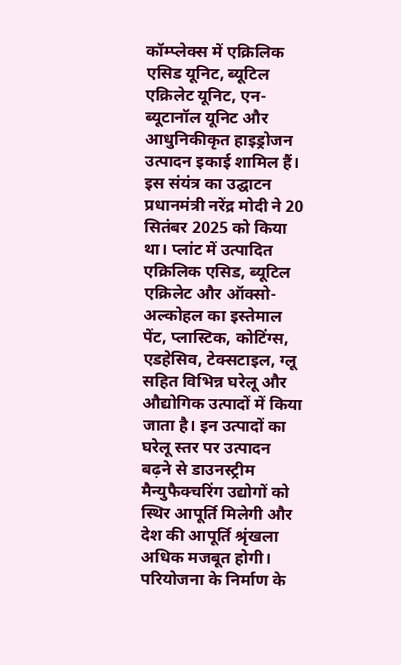कॉम्प्लेक्स में एक्रिलिक एसिड यूनिट, ब्यूटिल एक्रिलेट यूनिट, एन-ब्यूटानॉल यूनिट और आधुनिकीकृत हाइड्रोजन उत्पादन इकाई शामिल हैं। इस संयंत्र का उद्घाटन प्रधानमंत्री नरेंद्र मोदी ने 20 सितंबर 2025 को किया था। प्लांट में उत्पादित एक्रिलिक एसिड, ब्यूटिल एक्रिलेट और ऑक्सो-अल्कोहल का इस्तेमाल पेंट, प्लास्टिक, कोटिंग्स, एडहेसिव, टेक्सटाइल, ग्लू सहित विभिन्न घरेलू और औद्योगिक उत्पादों में किया जाता है। इन उत्पादों का घरेलू स्तर पर उत्पादन बढ़ने से डाउनस्ट्रीम मैन्युफैक्चरिंग उद्योगों को स्थिर आपूर्ति मिलेगी और देश की आपूर्ति श्रृंखला अधिक मजबूत होगी। परियोजना के निर्माण के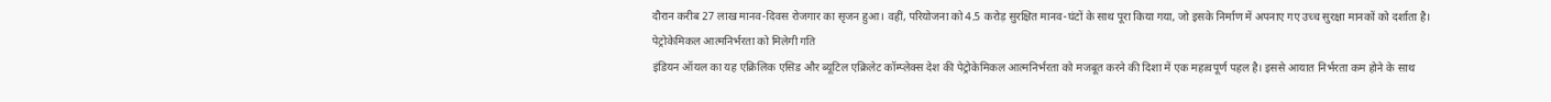दौरान करीब 27 लाख मानव-दिवस रोजगार का सृजन हुआ। वहीं, परियोजना को 4.5 करोड़ सुरक्षित मानव-घंटों के साथ पूरा किया गया, जो इसके निर्माण में अपनाए गए उच्च सुरक्षा मानकों को दर्शाता है।
पेट्रोकेमिकल आत्मनिर्भरता को मिलेगी गति
इंडियन ऑयल का यह एक्रिलिक एसिड और ब्यूटिल एक्रिलेट कॉम्प्लेक्स देश की पेट्रोकेमिकल आत्मनिर्भरता को मजबूत करने की दिशा में एक महत्वपूर्ण पहल है। इससे आयात निर्भरता कम होने के साथ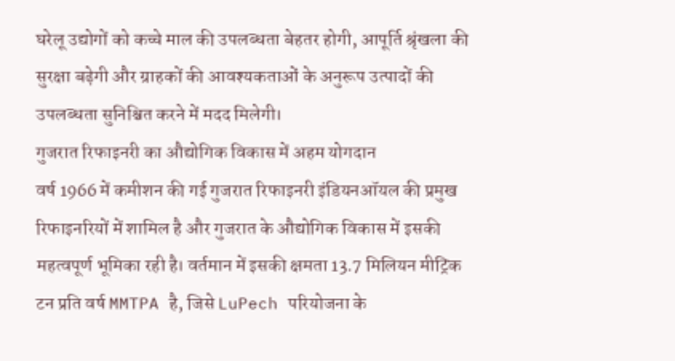घरेलू उद्योगों को कच्चे माल की उपलब्धता बेहतर होगी, आपूर्ति श्रृंखला की सुरक्षा बढ़ेगी और ग्राहकों की आवश्यकताओं के अनुरूप उत्पादों की उपलब्धता सुनिश्चित करने में मदद मिलेगी।
गुजरात रिफाइनरी का औद्योगिक विकास में अहम योगदान
वर्ष 1966 में कमीशन की गई गुजरात रिफाइनरी इंडियनऑयल की प्रमुख रिफाइनरियों में शामिल है और गुजरात के औद्योगिक विकास में इसकी महत्वपूर्ण भूमिका रही है। वर्तमान में इसकी क्षमता 13.7 मिलियन मीट्रिक टन प्रति वर्ष MMTPA है, जिसे LuPech परियोजना के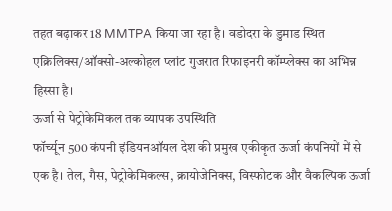तहत बढ़ाकर 18 MMTPA किया जा रहा है। वडोदरा के डुमाड स्थित एक्रिलिक्स/ऑक्सो-अल्कोहल प्लांट गुजरात रिफाइनरी कॉम्प्लेक्स का अभिन्न हिस्सा है।
ऊर्जा से पेट्रोकेमिकल तक व्यापक उपस्थिति
फॉर्च्यून 500 कंपनी इंडियनऑयल देश की प्रमुख एकीकृत ऊर्जा कंपनियों में से एक है। तेल, गैस, पेट्रोकेमिकल्स, क्रायोजेनिक्स, विस्फोटक और वैकल्पिक ऊर्जा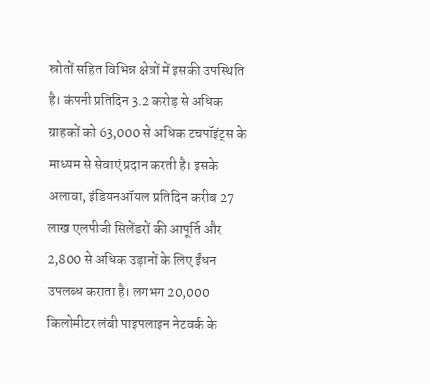स्रोतों सहित विभिन्न क्षेत्रों में इसकी उपस्थिति है। कंपनी प्रतिदिन 3.2 करोड़ से अधिक ग्राहकों को 63,000 से अधिक टचपॉइंट्स के माध्यम से सेवाएं प्रदान करती है। इसके अलावा, इंडियनऑयल प्रतिदिन करीब 27 लाख एलपीजी सिलेंडरों की आपूर्ति और 2,800 से अधिक उड़ानों के लिए ईंधन उपलब्ध कराता है। लगभग 20,000 किलोमीटर लंबी पाइपलाइन नेटवर्क के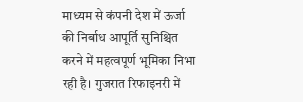माध्यम से कंपनी देश में ऊर्जा की निर्बाध आपूर्ति सुनिश्चित करने में महत्वपूर्ण भूमिका निभा रही है। गुजरात रिफाइनरी में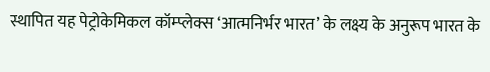स्थापित यह पेट्रोकेमिकल कॉम्प्लेक्स ‘आत्मनिर्भर भारत’ के लक्ष्य के अनुरूप भारत के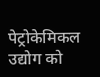पेट्रोकेमिकल उद्योग को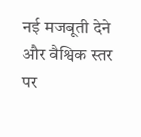नई मजबूती देने और वैश्विक स्तर पर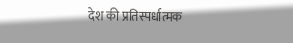देश की प्रतिस्पर्धात्मक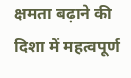क्षमता बढ़ाने की दिशा में महत्वपूर्ण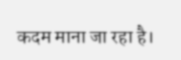कदम माना जा रहा है।